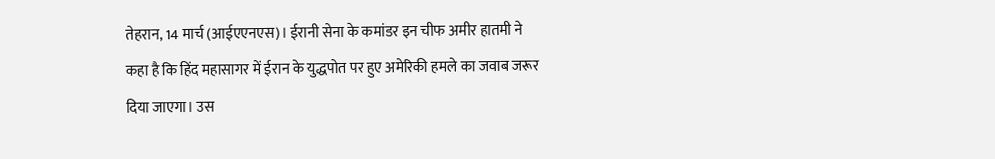तेहरान, 14 मार्च (आईएएनएस)। ईरानी सेना के कमांडर इन चीफ अमीर हातमी ने कहा है कि हिंद महासागर में ईरान के युद्धपोत पर हुए अमेरिकी हमले का जवाब जरूर दिया जाएगा। उस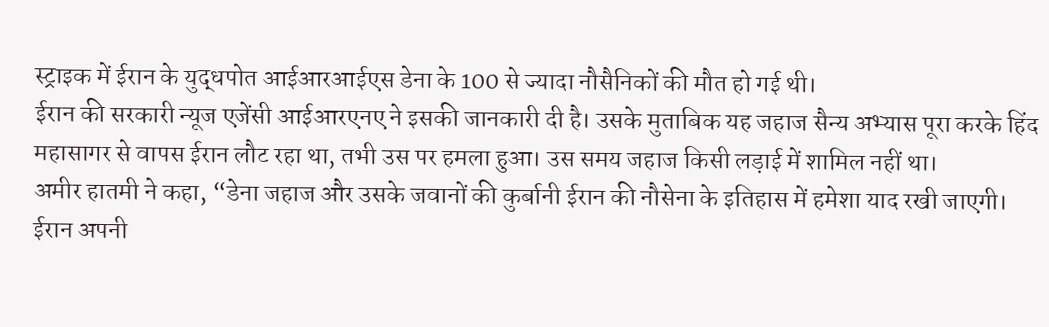स्ट्राइक में ईरान के युद्धपोत आईआरआईएस डेना के 100 से ज्यादा नौसैनिकों की मौत हो गई थी।
ईरान की सरकारी न्यूज एजेंसी आईआरएनए ने इसकी जानकारी दी है। उसके मुताबिक यह जहाज सैन्य अभ्यास पूरा करके हिंद महासागर से वापस ईरान लौट रहा था, तभी उस पर हमला हुआ। उस समय जहाज किसी लड़ाई में शामिल नहीं था।
अमीर हातमी ने कहा, “डेना जहाज और उसके जवानों की कुर्बानी ईरान की नौसेना के इतिहास में हमेशा याद रखी जाएगी। ईरान अपनी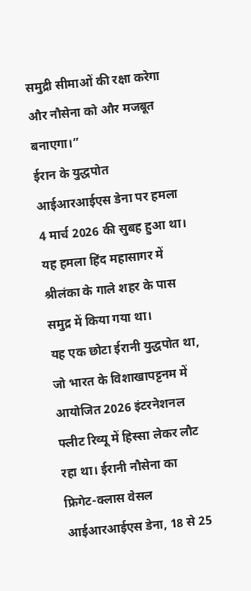समुद्री सीमाओं की रक्षा करेगा और नौसेना को और मजबूत बनाएगा।”
ईरान के युद्धपोत आईआरआईएस डेना पर हमला 4 मार्च 2026 की सुबह हुआ था। यह हमला हिंद महासागर में श्रीलंका के गाले शहर के पास समुद्र में किया गया था।
यह एक छोटा ईरानी युद्धपोत था, जो भारत के विशाखापट्टनम में आयोजित 2026 इंटरनेशनल फ्लीट रिव्यू में हिस्सा लेकर लौट रहा था। ईरानी नौसेना का फ्रिगेट-क्लास वेसल आईआरआईएस डेना, 18 से 25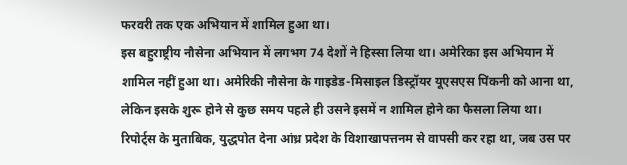फरवरी तक एक अभियान में शामिल हुआ था।
इस बहुराष्ट्रीय नौसेना अभियान में लगभग 74 देशों ने हिस्सा लिया था। अमेरिका इस अभियान में शामिल नहीं हुआ था। अमेरिकी नौसेना के गाइडेड-मिसाइल डिस्ट्रॉयर यूएसएस पिंकनी को आना था, लेकिन इसके शुरू होने से कुछ समय पहले ही उसने इसमें न शामिल होने का फैसला लिया था।
रिपोर्ट्स के मुताबिक, युद्धपोत देना आंध्र प्रदेश के विशाखापत्तनम से वापसी कर रहा था, जब उस पर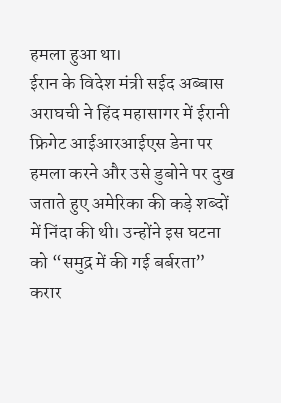हमला हुआ था।
ईरान के विदेश मंत्री सईद अब्बास अराघची ने हिंद महासागर में ईरानी फ्रिगेट आईआरआईएस डेना पर हमला करने और उसे डुबोने पर दुख जताते हुए अमेरिका की कड़े शब्दों में निंदा की थी। उन्होंने इस घटना को “समुद्र में की गई बर्बरता” करार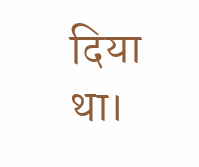दिया था।